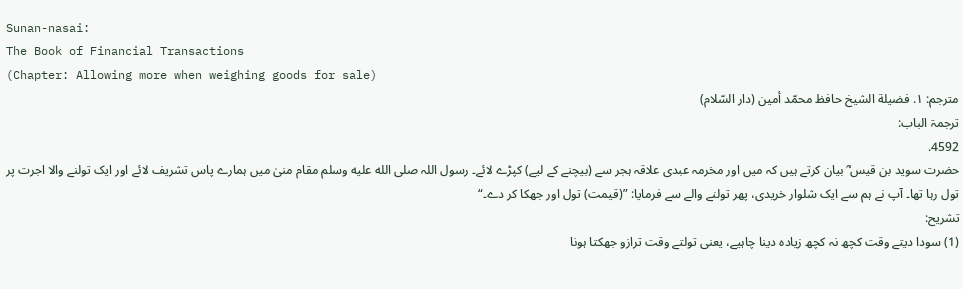Sunan-nasai:
The Book of Financial Transactions
(Chapter: Allowing more when weighing goods for sale)
مترجم: ١. فضيلة الشيخ حافظ محمّد أمين (دار السّلام)
ترجمۃ الباب:
4592.
حضرت سوید بن قیس ؓ بیان کرتے ہیں کہ میں اور مخرمہ عبدی علاقہ ہجر سے (بیچنے کے لیے) کپڑے لائے۔ رسول اللہ صلى الله عليه وسلم مقام منیٰ میں ہمارے پاس تشریف لائے اور ایک تولنے والا اجرت پر تول رہا تھا۔ آپ نے ہم سے ایک شلوار خریدی، پھر تولنے والے سے فرمایا: ”(قیمت) تول اور جھکا کر دے۔“
تشریح:
(1) سودا دیتے وقت کچھ نہ کچھ زیادہ دینا چاہیے، یعنی تولتے وقت ترازو جھکتا ہونا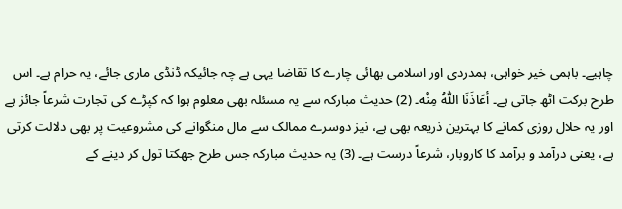چاہیے۔ باہمی خیر خواہی، ہمدردی اور اسلامی بھائی چارے کا تقاضا یہی ہے چہ جائیکہ ڈنڈی ماری جائے، یہ حرام ہے۔ اس طرح برکت اٹھ جاتی ہے۔ أعَاذَنَا اللّٰہُ مِنْه۔ (2) حدیث مبارکہ سے یہ مسئلہ بھی معلوم ہوا کہ کپڑے کی تجارت شرعاً جائز ہے اور یہ حلال روزی کمانے کا بہترین ذریعہ بھی ہے، نیز دوسرے ممالک سے مال منگوانے کی مشروعیت پر بھی دلالت کرتی ہے، یعنی درآمد و برآمد کا کاروبار، شرعاً درست ہے۔ (3) یہ حدیث مبارکہ جس طرح جھکتا تول کر دینے کے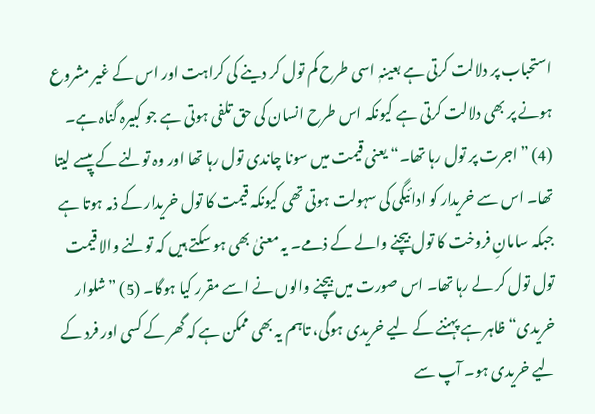استحباب پر دلالت کرتی ہے بعینہٖ اسی طرح کم تول کر دینے کی کراہت اور اس کے غیر مشروع ہونے پر بھی دلالت کرتی ہے کیونکہ اس طرح انسان کی حق تلفی ہوتی ہے جو کبیرہ گناہ ہے۔ (4) ”اجرت پر تول رہا تھا۔“ یعنی قیمت میں سونا چاندی تول رہا تھا اور وہ تولنے کے پیسے لیتا تھا۔ اس سے خریدار کو ادائیگی کی سہولت ہوتی تھی کیونکہ قیمت کا تول خریدار کے ذمہ ہوتا ہے جبکہ سامانِ فروخت کا تول بیچنے والے کے ذمے۔ یہ معنیٰ بھی ہو سکتے ہیں کہ تولنے والا قیمت تول تول کر لے رہا تھا۔ اس صورت میں بیچنے والوں نے اسے مقرر کیا ہوگا۔ (5) ”شلوار خریدی“ ظاہر ہے پہننے کے لیے خریدی ہوگی، تاہم یہ بھی ممکن ہے کہ گھر کے کسی اور فرد کے لیے خریدی ہو۔ آپ سے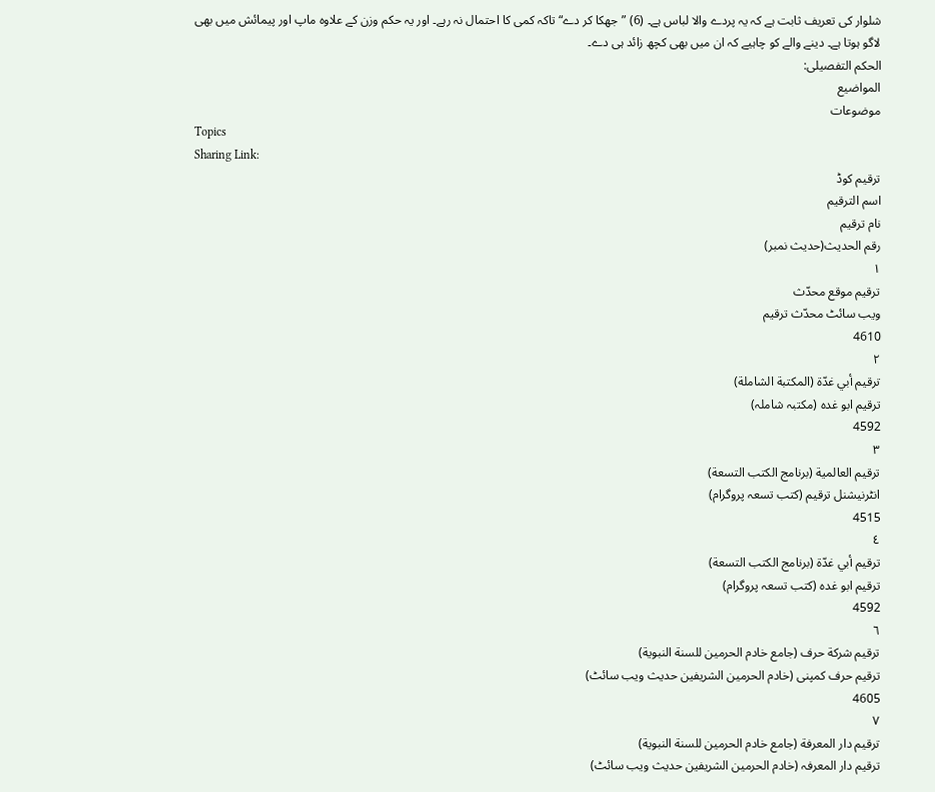شلوار کی تعریف ثابت ہے کہ یہ پردے والا لباس ہے۔ (6) ”جھکا کر دے“ تاکہ کمی کا احتمال نہ رہے۔ اور یہ حکم وزن کے علاوہ ماپ اور پیمائش میں بھی لاگو ہوتا ہے۔ دینے والے کو چاہیے کہ ان میں بھی کچھ زائد ہی دے۔
الحکم التفصیلی:
المواضيع
موضوعات
Topics
Sharing Link:
ترقیم کوڈ
اسم الترقيم
نام ترقیم
رقم الحديث(حدیث نمبر)
١
ترقيم موقع محدّث
ویب سائٹ محدّث ترقیم
4610
٢
ترقيم أبي غدّة (المكتبة الشاملة)
ترقیم ابو غدہ (مکتبہ شاملہ)
4592
٣
ترقيم العالمية (برنامج الكتب التسعة)
انٹرنیشنل ترقیم (کتب تسعہ پروگرام)
4515
٤
ترقيم أبي غدّة (برنامج الكتب التسعة)
ترقیم ابو غدہ (کتب تسعہ پروگرام)
4592
٦
ترقيم شرکة حرف (جامع خادم الحرمين للسنة النبوية)
ترقیم حرف کمپنی (خادم الحرمین الشریفین حدیث ویب سائٹ)
4605
٧
ترقيم دار المعرفة (جامع خادم الحرمين للسنة النبوية)
ترقیم دار المعرفہ (خادم الحرمین الشریفین حدیث ویب سائٹ)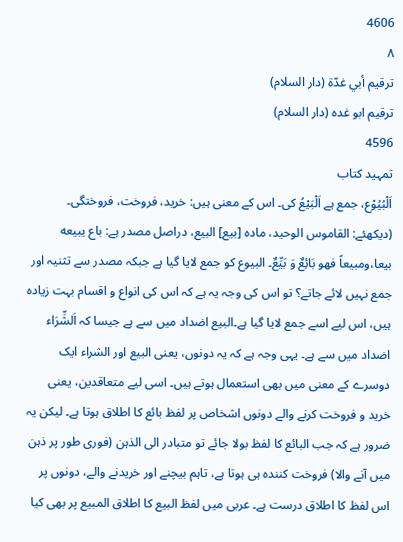4606
٨
ترقيم أبي غدّة (دار السلام)
ترقیم ابو غدہ (دار السلام)
4596
تمہید کتاب
اَلْبُیُوْع، جمع ہے اَلْبَیْعُ کی۔ اس کے معنی ہیں: خرید، فروخت، فروختگی۔ (دیکھئے: القاموس الوحید، مادہ [بیع] البیع، دراصل مصدر ہے: باع يبيعه بيعا،ومبيعاً فهو بَائِعٌ وَ بَیِّعٌ۔ البیوع کو جمع لایا گیا ہے جبکہ مصدر سے تثنیہ اور جمع نہیں لائے جاتے؟ تو اس کی وجہ یہ ہے کہ اس کی انواع و اقسام بہت زیادہ ہیں، اس لیے اسے جمع لایا گیا ہے۔البیع اضداد میں سے ہے جیسا کہ اَلشِّرَاء اضداد میں سے ہے۔ یہی وجہ ہے کہ یہ دونوں، یعنی البیع اور الشراء ایک دوسرے کے معنی میں بھی استعمال ہوتے ہیں۔ اسی لیے متعاقدین، یعنی خرید و فروخت کرنے والے دونوں اشخاص پر لفظ بائع کا اطلاق ہوتا ہے۔ لیکن یہ ضرور ہے کہ جب البائع کا لفظ بولا جائے تو متبادر الی الذہن (فوری طور پر ذہن میں آنے والا) فروخت کنندہ ہی ہوتا ہے، تاہم بیچنے اور خریدنے والے، دونوں پر اس لفظ کا اطلاق درست ہے۔ عربی میں لفظ البیع کا اطلاق المبیع پر بھی کیا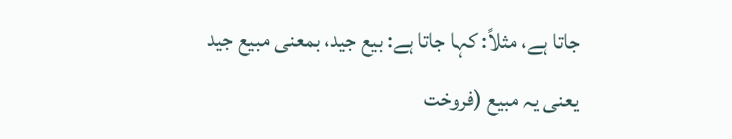جاتا ہے، مثلاً: کہا جاتا ہے: بیع جید، بمعنی مبیع جید یعنی یہ مبیع (فروخت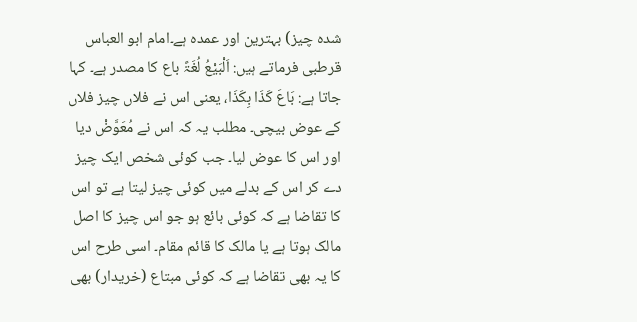شدہ چیز) بہترین اور عمدہ ہے۔امام ابو العباس قرطبی فرماتے ہیں: اَلْبَیْعُ لُغَۃً باع کا مصدر ہے۔ کہا جاتا ہے: بَاعَ کَذَا بِکَذَا، یعنی اس نے فلاں چیز فلاں کے عوض بیچی۔ مطلب یہ کہ اس نے مُعَوَّضْ دیا اور اس کا عوض لیا۔ جب کوئی شخص ایک چیز دے کر اس کے بدلے میں کوئی چیز لیتا ہے تو اس کا تقاضا ہے کہ کوئی بائع ہو جو اس چیز کا اصل مالک ہوتا ہے یا مالک کا قائم مقام۔ اسی طرح اس کا یہ بھی تقاضا ہے کہ کوئی مبتاع (خریدار) بھی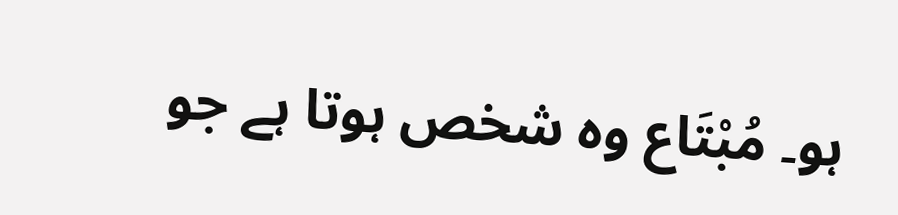ہو۔ مُبْتَاع وہ شخص ہوتا ہے جو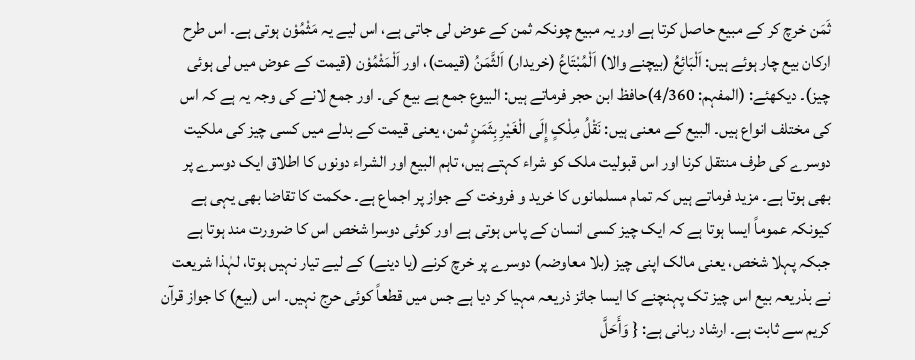ثَمَن خرچ کر کے مبیع حاصل کرتا ہے اور یہ مبیع چونکہ ثمن کے عوض لی جاتی ہے، اس لیے یہ مَثْمُوْن ہوتی ہے۔ اس طرح ارکان بیع چار ہوئے ہیں: اَلْبَائِعُ (بیچنے والا) اَلْمُبْتَاعُ (خریدار) اَلثَّمَنُ (قیمت)، اور اَلْمَثْمُوْن (قیمت کے عوض میں لی ہوئی چیز)۔ دیکھئے: (المفہم: 4/360)حافظ ابن حجر فرماتے ہیں: البیوع جمع ہے بیع کی۔ اور جمع لانے کی وجہ یہ ہے کہ اس کی مختلف انواع ہیں۔ البیع کے معنی ہیں: نَقْلُ مِلْکٍ إِلَی الْغَیْرِ بِثَمَنٍ ثمن، یعنی قیمت کے بدلے میں کسی چیز کی ملکیت دوسرے کی طرف منتقل کرنا اور اس قبولیت ملک کو شراء کہتے ہیں، تاہم البیع اور الشراء دونوں کا اطلاق ایک دوسرے پر بھی ہوتا ہے۔ مزید فرماتے ہیں کہ تمام مسلمانوں کا خرید و فروخت کے جواز پر اجماع ہے۔ حکمت کا تقاضا بھی یہی ہے کیونکہ عموماً ایسا ہوتا ہے کہ ایک چیز کسی انسان کے پاس ہوتی ہے اور کوئی دوسرا شخص اس کا ضرورت مند ہوتا ہے جبکہ پہلا شخص، یعنی مالک اپنی چیز (بلا معاوضہ) دوسرے پر خرچ کرنے (یا دینے) کے لیے تیار نہیں ہوتا، لہٰذا شریعت نے بذریعہ بیع اس چیز تک پہنچنے کا ایسا جائز ذریعہ مہیا کر دیا ہے جس میں قطعاً کوئی حرج نہیں۔ اس (بیع) کا جواز قرآن کریم سے ثابت ہے۔ ارشاد ربانی ہے: { وَأَحَلَّ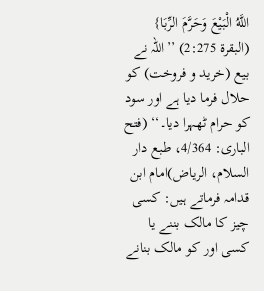اللَّهُ الْبَيْعَ وَحَرَّمَ الرِّبَا} (البقرۃ 2:275) ’’اللہ نے بیع (خرید و فروخت) کو حلال فرما دیا ہے اور سود کو حرام ٹھہرا دیا۔‘‘ (فتح الباری: 4/364، طبع دار السلام، الریاض)امام ابن قدامہ فرماتے ہیں: کسی چیز کا مالک بننے یا کسی اور کو مالک بنانے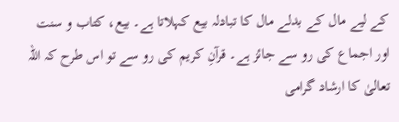کے لیے مال کے بدلے مال کا تبادلہ بیع کہلاتا ہے۔ بیع، کتاب و سنت اور اجماع کی رو سے جائز ہے۔ قرآنِ کریم کی رو سے تو اس طرح کہ اللہ تعالیٰ کا ارشاد گرامی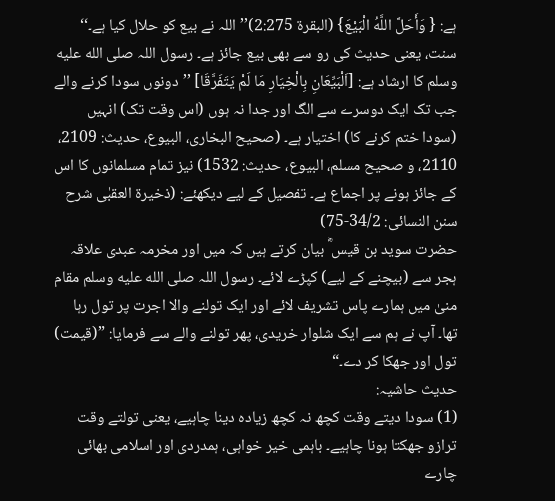ہے: { وَأَحَلَّ اللَّهُ الْبَيْعَ} (البقرۃ 2:275)’’اللہ نے بیع کو حلال کیا ہے۔‘‘ سنت، یعنی حدیث کی رو سے بھی بیع جائز ہے۔ رسول اللہ صلى الله عليه وسلم کا ارشاد ہے: [اَلْبَیِّعَانِ بِالْخِیَارِ مَا لَمْ یَتَفَرَّقَا] ’’دونوں سودا کرنے والے جب تک ایک دوسرے سے الگ اور جدا نہ ہوں (اس وقت تک) انہیں (سودا ختم کرنے کا) اختیار ہے۔ (صحیح البخاری، البیوع، حدیث: 2109، 2110، و صحیح مسلم، البیوع، حدیث: 1532) نیز تمام مسلمانوں کا اس کے جائز ہونے پر اجماع ہے۔ تفصیل کے لیے دیکھئے: (ذخیرۃ العقبٰی شرح سنن النسائی: 34/2-75)
حضرت سوید بن قیس ؓ بیان کرتے ہیں کہ میں اور مخرمہ عبدی علاقہ ہجر سے (بیچنے کے لیے) کپڑے لائے۔ رسول اللہ صلى الله عليه وسلم مقام منیٰ میں ہمارے پاس تشریف لائے اور ایک تولنے والا اجرت پر تول رہا تھا۔ آپ نے ہم سے ایک شلوار خریدی، پھر تولنے والے سے فرمایا: ”(قیمت) تول اور جھکا کر دے۔“
حدیث حاشیہ:
(1) سودا دیتے وقت کچھ نہ کچھ زیادہ دینا چاہیے، یعنی تولتے وقت ترازو جھکتا ہونا چاہیے۔ باہمی خیر خواہی، ہمدردی اور اسلامی بھائی چارے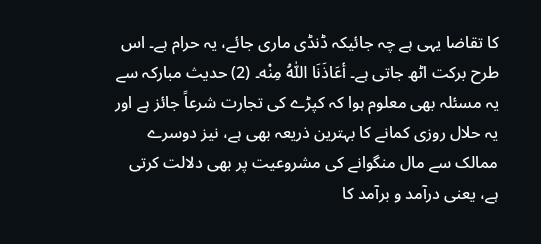کا تقاضا یہی ہے چہ جائیکہ ڈنڈی ماری جائے، یہ حرام ہے۔ اس طرح برکت اٹھ جاتی ہے۔ أعَاذَنَا اللّٰہُ مِنْه۔ (2) حدیث مبارکہ سے یہ مسئلہ بھی معلوم ہوا کہ کپڑے کی تجارت شرعاً جائز ہے اور یہ حلال روزی کمانے کا بہترین ذریعہ بھی ہے، نیز دوسرے ممالک سے مال منگوانے کی مشروعیت پر بھی دلالت کرتی ہے، یعنی درآمد و برآمد کا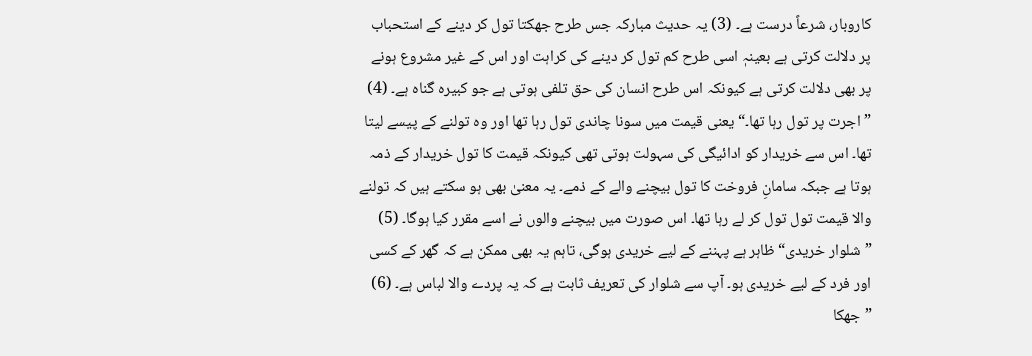کاروبار، شرعاً درست ہے۔ (3) یہ حدیث مبارکہ جس طرح جھکتا تول کر دینے کے استحباب پر دلالت کرتی ہے بعینہٖ اسی طرح کم تول کر دینے کی کراہت اور اس کے غیر مشروع ہونے پر بھی دلالت کرتی ہے کیونکہ اس طرح انسان کی حق تلفی ہوتی ہے جو کبیرہ گناہ ہے۔ (4) ”اجرت پر تول رہا تھا۔“ یعنی قیمت میں سونا چاندی تول رہا تھا اور وہ تولنے کے پیسے لیتا تھا۔ اس سے خریدار کو ادائیگی کی سہولت ہوتی تھی کیونکہ قیمت کا تول خریدار کے ذمہ ہوتا ہے جبکہ سامانِ فروخت کا تول بیچنے والے کے ذمے۔ یہ معنیٰ بھی ہو سکتے ہیں کہ تولنے والا قیمت تول تول کر لے رہا تھا۔ اس صورت میں بیچنے والوں نے اسے مقرر کیا ہوگا۔ (5) ”شلوار خریدی“ ظاہر ہے پہننے کے لیے خریدی ہوگی، تاہم یہ بھی ممکن ہے کہ گھر کے کسی اور فرد کے لیے خریدی ہو۔ آپ سے شلوار کی تعریف ثابت ہے کہ یہ پردے والا لباس ہے۔ (6) ”جھکا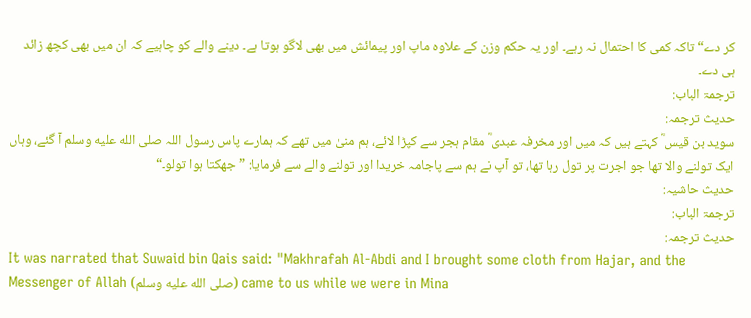کر دے“ تاکہ کمی کا احتمال نہ رہے۔ اور یہ حکم وزن کے علاوہ ماپ اور پیمائش میں بھی لاگو ہوتا ہے۔ دینے والے کو چاہیے کہ ان میں بھی کچھ زائد ہی دے۔
ترجمۃ الباب:
حدیث ترجمہ:
سوید بن قیس ؓ کہتے ہیں کہ میں اور مخرفہ عبدی ؓ مقام ہجر سے کپڑا لائے، ہم منیٰ میں تھے کہ ہمارے پاس رسول اللہ صلى الله عليه وسلم آ گئے، وہاں ایک تولنے والا تھا جو اجرت پر تول رہا تھا، تو آپ نے ہم سے پاجامہ خریدا اور تولنے والے سے فرمایا: ”جھکتا ہوا تولو۔“
حدیث حاشیہ:
ترجمۃ الباب:
حدیث ترجمہ:
It was narrated that Suwaid bin Qais said: "Makhrafah Al-Abdi and I brought some cloth from Hajar, and the Messenger of Allah (صلى الله عليه وسلم) came to us while we were in Mina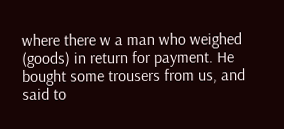where there w a man who weighed (goods) in return for payment. He bought some trousers from us, and said to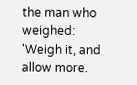the man who weighed: 'Weigh it, and allow more.